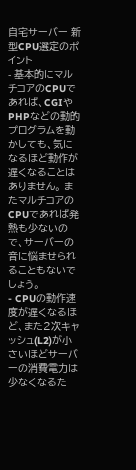自宅サーバー 新型CPU選定のポイント
- 基本的にマルチコアのCPUであれば、CGIやPHPなどの動的プログラムを動かしても、気になるほど動作が遅くなることはありません。 またマルチコアのCPUであれば発熱も少ないので、サーバーの音に悩ませられることもないでしょう。
- CPUの動作速度が遅くなるほど、また2次キャッシュ(L2)が小さいほどサーバーの消費電力は少なくなるた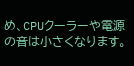め、CPUクーラーや電源の音は小さくなります。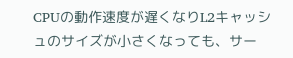CPUの動作速度が遅くなりL2キャッシュのサイズが小さくなっても、サー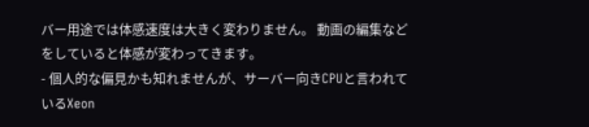バー用途では体感速度は大きく変わりません。 動画の編集などをしていると体感が変わってきます。
- 個人的な偏見かも知れませんが、サーバー向きCPUと言われているXeon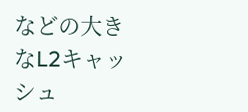などの大きなL2キャッシュ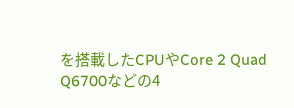を搭載したCPUやCore 2 Quad Q6700などの4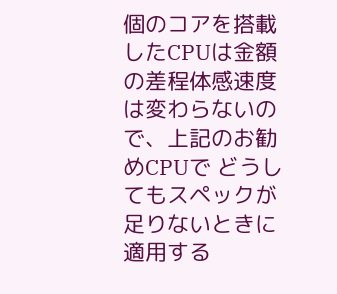個のコアを搭載したCPUは金額の差程体感速度は変わらないので、上記のお勧めCPUで どうしてもスペックが足りないときに適用する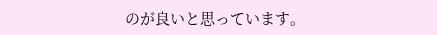のが良いと思っています。